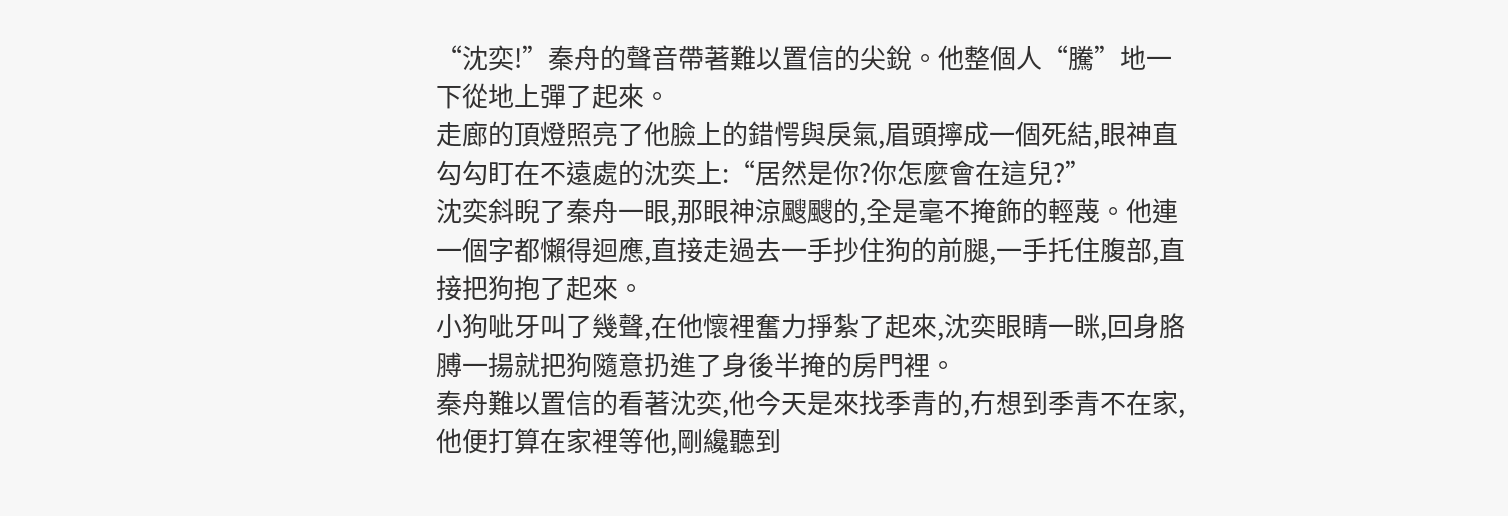“沈奕!”秦舟的聲音帶著難以置信的尖銳。他整個人“騰”地一下從地上彈了起來。
走廊的頂燈照亮了他臉上的錯愕與戾氣,眉頭擰成一個死結,眼神直勾勾盯在不遠處的沈奕上:“居然是你?你怎麼會在這兒?”
沈奕斜睨了秦舟一眼,那眼神涼颼颼的,全是毫不掩飾的輕蔑。他連一個字都懶得迴應,直接走過去一手抄住狗的前腿,一手托住腹部,直接把狗抱了起來。
小狗呲牙叫了幾聲,在他懷裡奮力掙紮了起來,沈奕眼睛一眯,回身胳膊一揚就把狗隨意扔進了身後半掩的房門裡。
秦舟難以置信的看著沈奕,他今天是來找季青的,冇想到季青不在家,他便打算在家裡等他,剛纔聽到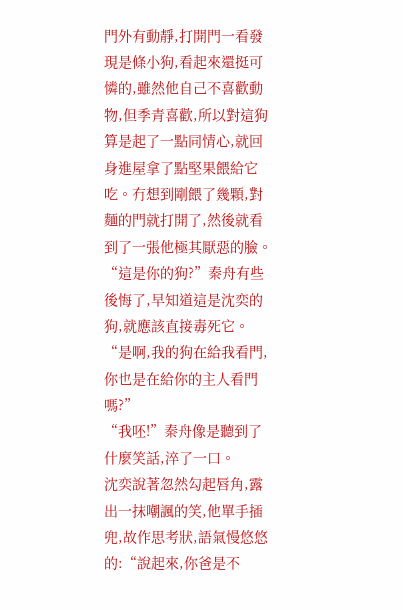門外有動靜,打開門一看發現是條小狗,看起來還挺可憐的,雖然他自己不喜歡動物,但季青喜歡,所以對這狗算是起了一點同情心,就回身進屋拿了點堅果餵給它吃。冇想到剛餵了幾顆,對麵的門就打開了,然後就看到了一張他極其厭惡的臉。
“這是你的狗?”秦舟有些後悔了,早知道這是沈奕的狗,就應該直接毒死它。
“是啊,我的狗在給我看門,你也是在給你的主人看門嗎?”
“我呸!”秦舟像是聽到了什麼笑話,淬了一口。
沈奕說著忽然勾起唇角,露出一抹嘲諷的笑,他單手插兜,故作思考狀,語氣慢悠悠的:“說起來,你爸是不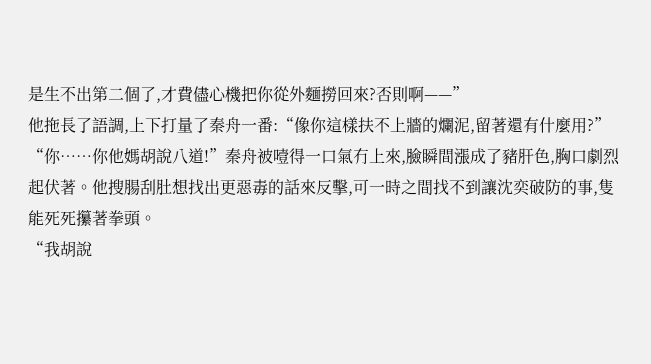是生不出第二個了,才費儘心機把你從外麵撈回來?否則啊——”
他拖長了語調,上下打量了秦舟一番:“像你這樣扶不上牆的爛泥,留著還有什麼用?”
“你……你他媽胡說八道!”秦舟被噎得一口氣冇上來,臉瞬間漲成了豬肝色,胸口劇烈起伏著。他搜腸刮肚想找出更惡毒的話來反擊,可一時之間找不到讓沈奕破防的事,隻能死死攥著拳頭。
“我胡說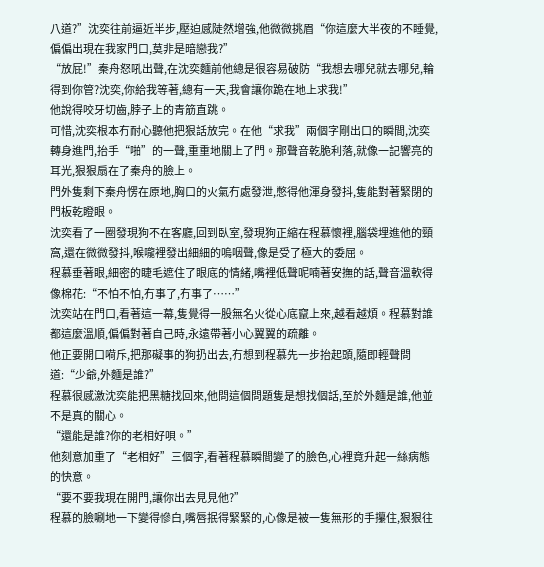八道?”沈奕往前逼近半步,壓迫感陡然增強,他微微挑眉“你這麼大半夜的不睡覺,偏偏出現在我家門口,莫非是暗戀我?”
“放屁!”秦舟怒吼出聲,在沈奕麵前他總是很容易破防“我想去哪兒就去哪兒,輪得到你管?沈奕,你給我等著,總有一天,我會讓你跪在地上求我!”
他說得咬牙切齒,脖子上的青筋直跳。
可惜,沈奕根本冇耐心聽他把狠話放完。在他“求我”兩個字剛出口的瞬間,沈奕轉身進門,抬手“啪”的一聲,重重地關上了門。那聲音乾脆利落,就像一記響亮的耳光,狠狠扇在了秦舟的臉上。
門外隻剩下秦舟愣在原地,胸口的火氣冇處發泄,憋得他渾身發抖,隻能對著緊閉的門板乾瞪眼。
沈奕看了一圈發現狗不在客廳,回到臥室,發現狗正縮在程慕懷裡,腦袋埋進他的頸窩,還在微微發抖,喉嚨裡發出細細的嗚咽聲,像是受了極大的委屈。
程慕垂著眼,細密的睫毛遮住了眼底的情緒,嘴裡低聲呢喃著安撫的話,聲音溫軟得像棉花:“不怕不怕,冇事了,冇事了……”
沈奕站在門口,看著這一幕,隻覺得一股無名火從心底竄上來,越看越煩。程慕對誰都這麼溫順,偏偏對著自己時,永遠帶著小心翼翼的疏離。
他正要開口嗬斥,把那礙事的狗扔出去,冇想到程慕先一步抬起頭,隨即輕聲問道:“少爺,外麵是誰?”
程慕很感激沈奕能把黑糖找回來,他問這個問題隻是想找個話,至於外麵是誰,他並不是真的關心。
“還能是誰?你的老相好唄。”
他刻意加重了“老相好”三個字,看著程慕瞬間變了的臉色,心裡竟升起一絲病態的快意。
“要不要我現在開門,讓你出去見見他?”
程慕的臉唰地一下變得慘白,嘴唇抿得緊緊的,心像是被一隻無形的手攥住,狠狠往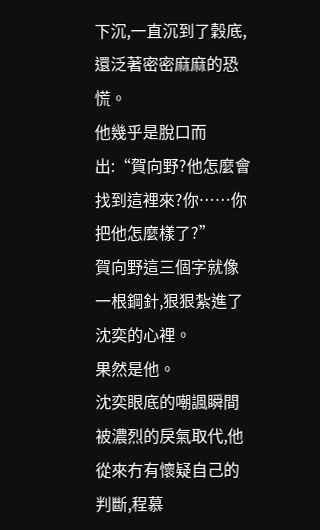下沉,一直沉到了穀底,還泛著密密麻麻的恐慌。
他幾乎是脫口而出:“賀向野?他怎麼會找到這裡來?你……你把他怎麼樣了?”
賀向野這三個字就像一根鋼針,狠狠紮進了沈奕的心裡。
果然是他。
沈奕眼底的嘲諷瞬間被濃烈的戾氣取代,他從來冇有懷疑自己的判斷,程慕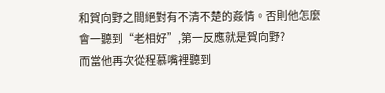和賀向野之間絕對有不清不楚的姦情。否則他怎麼會一聽到“老相好”,第一反應就是賀向野?
而當他再次從程慕嘴裡聽到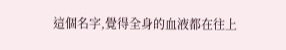這個名字,覺得全身的血液都在往上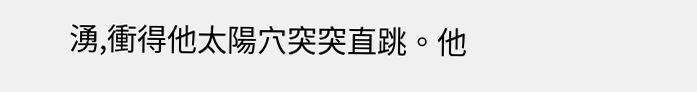湧,衝得他太陽穴突突直跳。他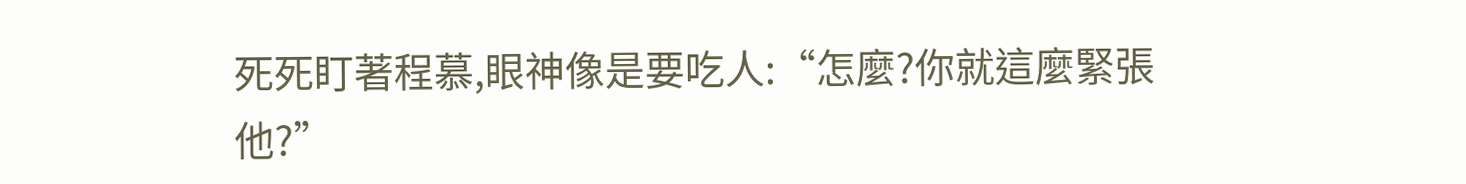死死盯著程慕,眼神像是要吃人:“怎麼?你就這麼緊張他?”